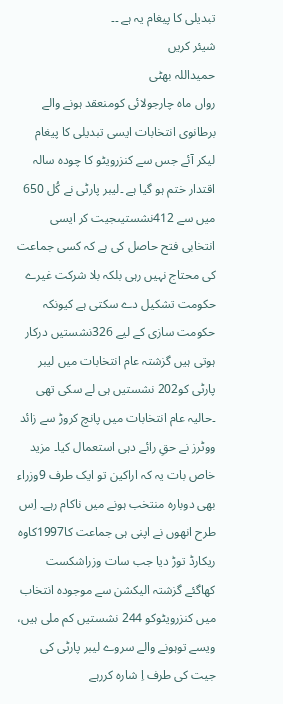تبدیلی کا پیغام یہ ہے ۔۔
شیئر کریں
حمیداللہ بھٹی
رواں ماہ چارجولائی کومنعقد ہونے والے برطانوی انتخابات ایسی تبدیلی کا پیغام لیکر آئے جس سے کنزرویٹو کا چودہ سالہ اقتدار ختم ہو گیا ہے ۔لیبر پارٹی نے کُل 650 میں سے 412نشستیںجیت کر ایسی انتخابی فتح حاصل کی ہے کہ کسی جماعت کی محتاج نہیں رہی بلکہ بلا شرکت غیرے حکومت تشکیل دے سکتی ہے کیونکہ حکومت سازی کے لیے 326نشستیں درکار ہوتی ہیں گزشتہ عام انتخابات میں لیبر پارٹی کو202 نشستیں ہی لے سکی تھی ۔حالیہ عام انتخابات میں پانچ کروڑ سے زائد ووٹرز نے حقِ رائے دہی استعمال کیا۔ مزید خاص بات یہ کہ اراکین تو ایک طرف 9وزراء بھی دوبارہ منتخب ہونے میں ناکام رہے۔ اِس طرح انھوں نے اپنی ہی جماعت کا1997کاوہ ریکارڈ توڑ دیا جب سات وزراشکست کھاگئے گزشتہ الیکشن سے موجودہ انتخاب میں کنزرویٹوکو 244 نشستیں کم ملی ہیں، ویسے توہونے والے سروے لیبر پارٹی کی جیت کی طرف اِ شارہ کررہے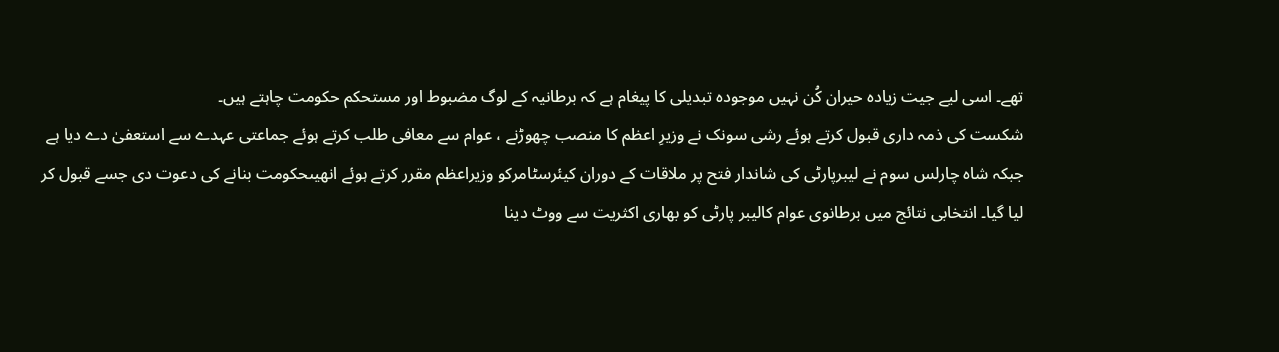تھے۔ اسی لیے جیت زیادہ حیران کُن نہیں موجودہ تبدیلی کا پیغام ہے کہ برطانیہ کے لوگ مضبوط اور مستحکم حکومت چاہتے ہیں۔
شکست کی ذمہ داری قبول کرتے ہوئے رشی سونک نے وزیرِ اعظم کا منصب چھوڑنے ، عوام سے معافی طلب کرتے ہوئے جماعتی عہدے سے استعفیٰ دے دیا ہے جبکہ شاہ چارلس سوم نے لیبرپارٹی کی شاندار فتح پر ملاقات کے دوران کیئرسٹامرکو وزیراعظم مقرر کرتے ہوئے انھیںحکومت بنانے کی دعوت دی جسے قبول کر لیا گیا۔ انتخابی نتائج میں برطانوی عوام کالیبر پارٹی کو بھاری اکثریت سے ووٹ دینا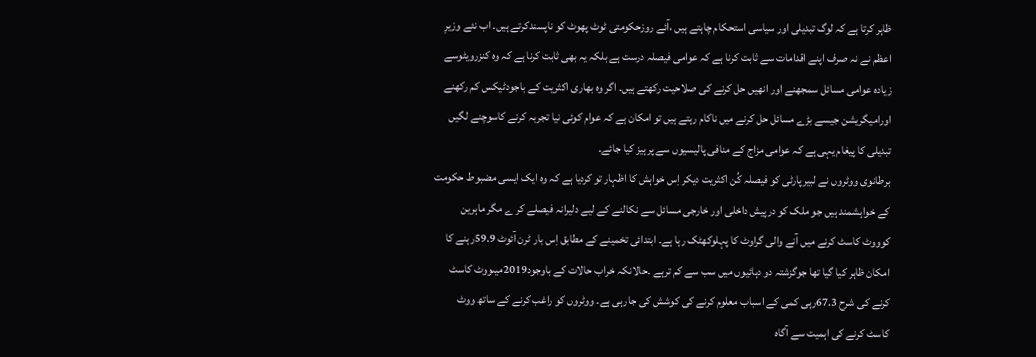ظاہر کرتا ہے کہ لوگ تبدیلی اور سیاسی استحکام چاہتے ہیں ،آئے روزحکومتی ٹوٹ پھوٹ کو ناپسندکرتے ہیں۔ اب نئے وزیرِ اعظم نے نہ صرف اپنے اقدامات سے ثابت کرنا ہے کہ عوامی فیصلہ درست ہے بلکہ یہ بھی ثابت کرنا ہے کہ وہ کنزرویٹوسے زیادہ عوامی مسائل سمجھنے اور انھیں حل کرنے کی صلاحیت رکھتے ہیں۔ اگر وہ بھاری اکثریت کے باجودٹیکس کم رکھنے اورامیگریشن جیسے بڑے مسائل حل کرنے میں ناکام رہتے ہیں تو امکان ہے کہ عوام کوئی نیا تجربہ کرنے کاسوچنے لگیں تبدیلی کا پیغام یہی ہے کہ عوامی مزاج کے منافی پالیسیوں سے پرہیز کیا جائے۔
برطانوی ووٹروں نے لبیرپارٹی کو فیصلہ کُن اکثریت دیکر اِس خواہش کا اظہار تو کردیا ہے کہ وہ ایک ایسی مضبوط حکومت کے خواہشمند ہیں جو ملک کو درپیش داخلی اور خارجی مسائل سے نکالنے کے لیے دلیرانہ فیصلے کر ے مگر ماہرین کوووٹ کاسٹ کرنے میں آنے والی گراوٹ کا پہلوکھٹک رہا ہے۔ ابتدائی تخمینے کے مطابق اِس بار ٹرن آئوٹ 59.9رہنے کا امکان ظاہر کیا گیا تھا جوگزشتہ دو دہائیوں میں سب سے کم ترہے ۔حالانکہ خراب حالات کے باوجود2019میںووٹ کاسٹ کرنے کی شرح 67.3رہی کمی کے اسباب معلوم کرنے کی کوشش کی جارہی ہے۔ ووٹروں کو راغب کرنے کے ساتھ ووٹ کاسٹ کرنے کی اہمیت سے آگاہ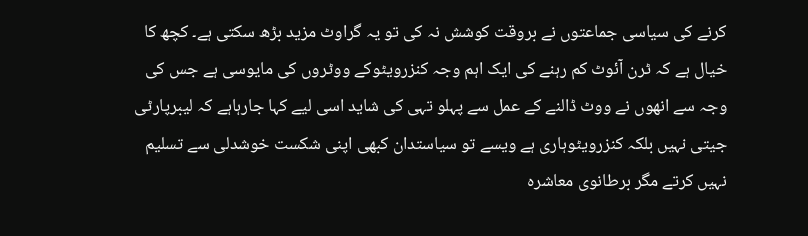کرنے کی سیاسی جماعتوں نے بروقت کوشش نہ کی تو یہ گراوٹ مزید بڑھ سکتی ہے۔ کچھ کا خیال ہے کہ ٹرن آئوٹ کم رہنے کی ایک اہم وجہ کنزرویٹوکے ووٹروں کی مایوسی ہے جس کی وجہ سے انھوں نے ووٹ ڈالنے کے عمل سے پہلو تہی کی شاید اسی لیے کہا جارہاہے کہ لیبرپارٹی جیتی نہیں بلکہ کنزرویٹوہاری ہے ویسے تو سیاستدان کبھی اپنی شکست خوشدلی سے تسلیم نہیں کرتے مگر برطانوی معاشرہ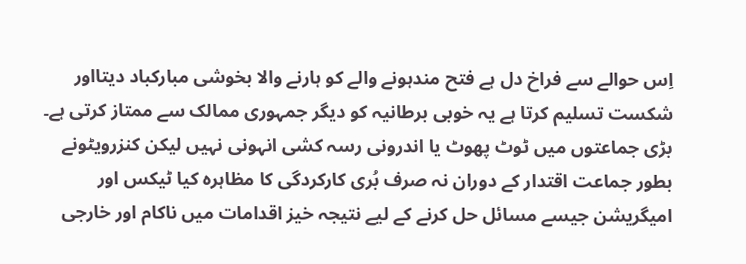اِس حوالے سے فراخ دل ہے فتح مندہونے والے کو ہارنے والا بخوشی مبارکباد دیتااور شکست تسلیم کرتا ہے یہ خوبی برطانیہ کو دیگر جمہوری ممالک سے ممتاز کرتی ہے۔
بڑی جماعتوں میں ٹوٹ پھوٹ یا اندرونی رسہ کشی انہونی نہیں لیکن کنزرویٹونے بطور جماعت اقتدار کے دوران نہ صرف بُری کارکردگی کا مظاہرہ کیا ٹیکس اور امیگریشن جیسے مسائل حل کرنے کے لیے نتیجہ خیز اقدامات میں ناکام اور خارجی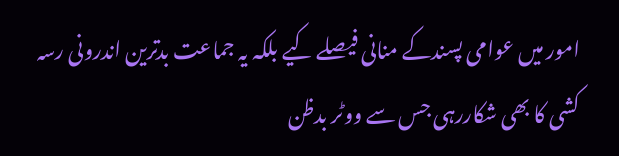امور میں عوامی پسندکے منانی فیصلے کیے بلکہ یہ جماعت بدترین اندرونی رسہ کشی کا بھی شکاررہی جس سے ووٹر بدظن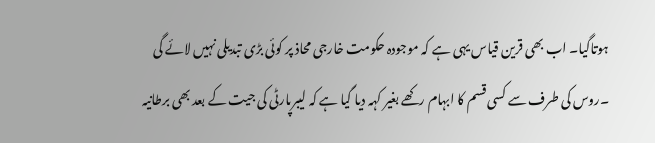ہوتاگیا۔ اب بھی قرین قیاس یہی ہے کہ موجودہ حکومت خارجی محاذ پر کوئی بڑی تبدیلی نہیں لائے گی ۔روس کی طرف سے کسی قسم کا ابہام رکھے بغیر کہہ دیا گیا ہے کہ لیبرپارٹی کی جیت کے بعد بھی برطانیہ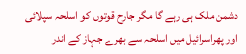دشمن ملک ہی رہے گا مگر جارح قوتوں کو اسلحہ سپلائی اور پھراسرائیل میں اسلحہ سے بھرے جہاز کے اندر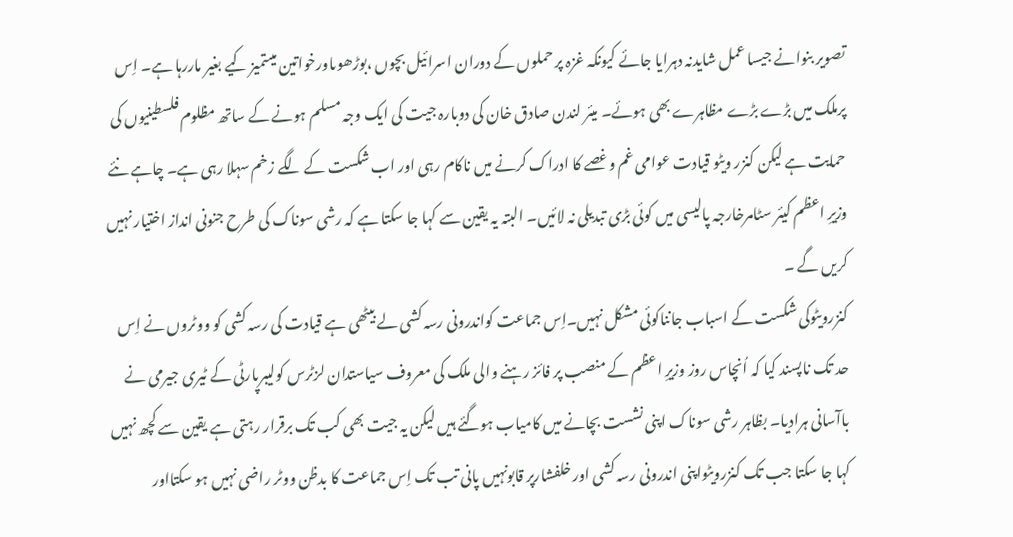تصویر بنوانے جیسا عمل شایدنہ دہرایا جائے کیونکہ غزہ پر حملوں کے دوران اسرائیل بچوں ،بوڑھوںاورخواتین میںتمیز کیے بغیر ماررہا ہے۔ اِس پرملک میں بڑے بڑے مظاہرے بھی ہوئے۔ میئر لندن صادق خان کی دوبارہ جیت کی ایک وجہ مسلم ہونے کے ساتھ مظلوم فلسطینیوں کی حمایت ہے لیکن کنزر ویٹو قیادت عوامی غم وغصے کا ادراک کرنے میں ناکام رہی اور اب شکست کے لگے زخم سہلا رہی ہے۔ چاہے نئے وزیرِ اعظم کیئر سٹامرخارجہ پالیسی میں کوئی بڑی تبدیلی نہ لائیں۔ البتہ یہ یقین سے کہا جا سکتا ہے کہ رشی سوناک کی طرح جنونی انداز اختیار نہیں کریں گے ۔
کنزرویٹوکی شکست کے اسباب جانناکوئی مشکل نہیں۔اِس جماعت کواندرونی رسہ کشی لے بیٹھی ہے قیادت کی رسہ کشی کو ووٹروں نے اِس حد تک ناپسند کیا کہ اُنچاس روز وزیرِ اعظم کے منصب پر فائز رہنے والی ملک کی معروف سیاستدان لزٹرس کولیبرپارٹی کے ٹیری جیرمی نے باآسانی ہرادیا۔ بظاہر رشی سوناک اپنی نشست بچانے میں کامیاب ہوگئے ہیں لیکن یہ جیت بھی کب تک برقرار رہتی ہے یقین سے کچھ نہیں کہا جا سکتا جب تک کنزرویٹواپنی اندرونی رسہ کشی اور خلفشارپر قابونہیں پانی تب تک اِس جماعت کا بدظن ووٹر راضی نہیں ہو سکتااور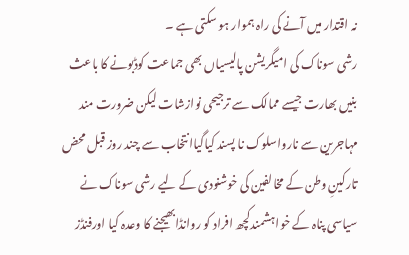نہ اقتدار میں آنے کی راہ ہموار ہو سکتی ہے ۔
رشی سوناک کی امیگریشن پالیسیاں بھی جماعت کوڈبونے کا باعث بنیں بھارت جیسے ممالک سے ترجیحی نوازشات لیکن ضرورت مند مہاجرین سے نارواسلوک نا پسند کیاگیاانتخاب سے چند روز قبل محض تارکینِ وطن کے مخالفین کی خوشنودی کے لیے رشی سوناک نے سیاسی پناہ کے خواہشمندکچھ افراد کو روانڈابھیجنے کا وعدہ کیا اورفنڈز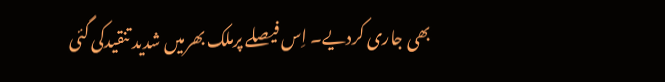بھی جاری کردیے۔ اِس فیصلے پرملک بھرمیں شدید تنقیدکی گئی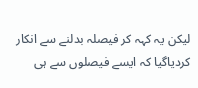لیکن یہ کہہ کر فیصلہ بدلنے سے انکار کردیاگیا کہ ایسے فیصلوں سے ہی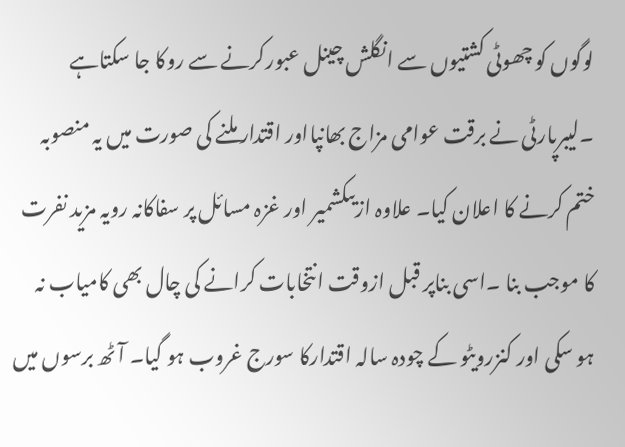لوگوں کو چھوٹی کشتیوں سے انگلش چینل عبورکرنے سے روکا جا سکتاہے ۔لیبرپارٹی نے برقت عوامی مزاج بھانپااور اقتدار ملنے کی صورت میں یہ منصوبہ ختم کرنے کا اعلان کیا۔ علاوہ ازیںکشمیر اور غزہ مسائل پر سفاکانہ رویہ مزید نفرت کا موجب بنا ۔اسی بناپر قبل ازوقت انتخابات کرانے کی چال بھی کامیاب نہ ہو سکی اور کنزرویٹو کے چودہ سالہ اقتدارکا سورج غروب ہو گیا۔ آٹھ برسوں میں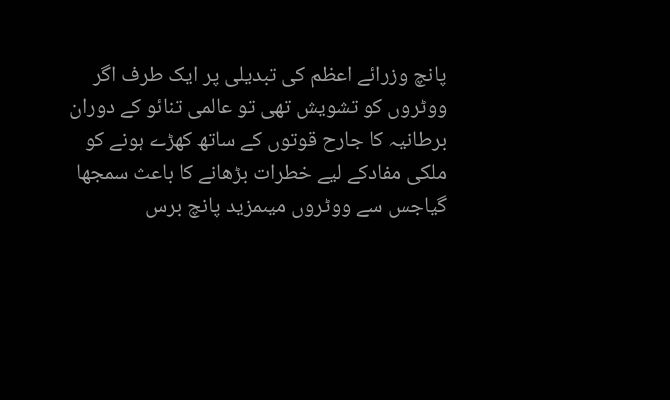پانچ وزرائے اعظم کی تبدیلی پر ایک طرف اگر ووٹروں کو تشویش تھی تو عالمی تنائو کے دوران برطانیہ کا جارح قوتوں کے ساتھ کھڑے ہونے کو ملکی مفادکے لیے خطرات بڑھانے کا باعث سمجھا گیاجس سے ووٹروں میںمزید پانچ برس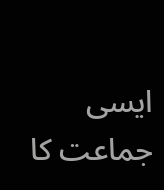ایسی جماعت کا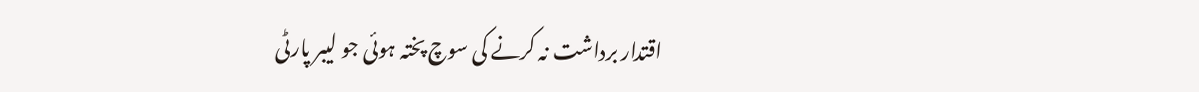اقتدار برداشت نہ کرنے کی سوچ پختہ ہوئی جو لیبر پارٹی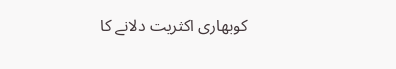کوبھاری اکثریت دلانے کا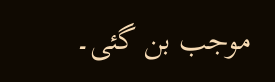موجب بن گئی۔